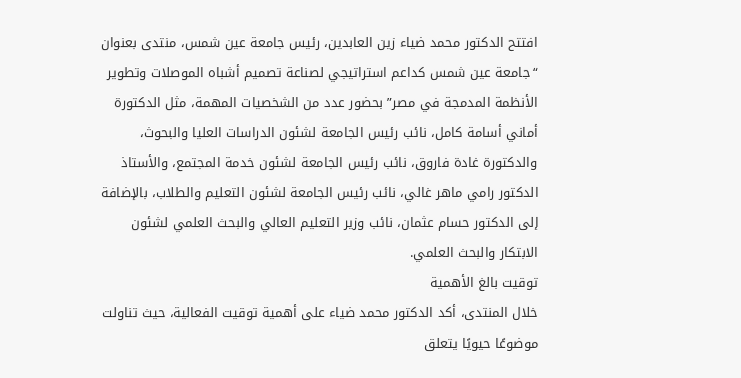افتتح الدكتور محمد ضياء زين العابدين، رئيس جامعة عين شمس، منتدى بعنوان “جامعة عين شمس كداعم استراتيجي لصناعة تصميم أشباه الموصلات وتطوير الأنظمة المدمجة في مصر” بحضور عدد من الشخصيات المهمة، مثل الدكتورة أماني أسامة كامل، نائب رئيس الجامعة لشئون الدراسات العليا والبحوث، والدكتورة غادة فاروق، نائب رئيس الجامعة لشئون خدمة المجتمع، والأستاذ الدكتور رامي ماهر غالي، نائب رئيس الجامعة لشئون التعليم والطلاب، بالإضافة إلى الدكتور حسام عثمان، نائب وزير التعليم العالي والبحث العلمي لشئون الابتكار والبحث العلمي.
توقيت بالغ الأهمية
خلال المنتدى، أكد الدكتور محمد ضياء على أهمية توقيت الفعالية، حيث تناولت موضوعًا حيويًا يتعلق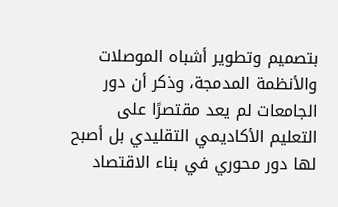بتصميم وتطوير أشباه الموصلات والأنظمة المدمجة، وذكر أن دور الجامعات لم يعد مقتصرًا على التعليم الأكاديمي التقليدي بل أصبح لها دور محوري في بناء الاقتصاد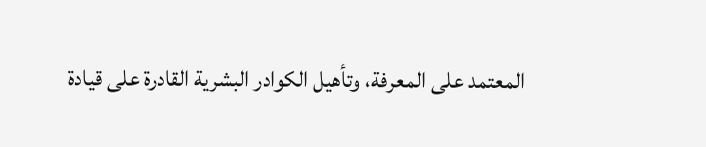المعتمد على المعرفة، وتأهيل الكوادر البشرية القادرة على قيادة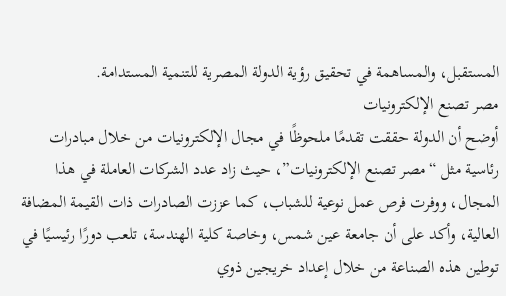المستقبل، والمساهمة في تحقيق رؤية الدولة المصرية للتنمية المستدامة.
مصر تصنع الإلكترونيات
أوضح أن الدولة حققت تقدمًا ملحوظًا في مجال الإلكترونيات من خلال مبادرات رئاسية مثل “مصر تصنع الإلكترونيات”، حيث زاد عدد الشركات العاملة في هذا المجال، ووفرت فرص عمل نوعية للشباب، كما عززت الصادرات ذات القيمة المضافة العالية، وأكد على أن جامعة عين شمس، وخاصة كلية الهندسة، تلعب دورًا رئيسيًا في توطين هذه الصناعة من خلال إعداد خريجين ذوي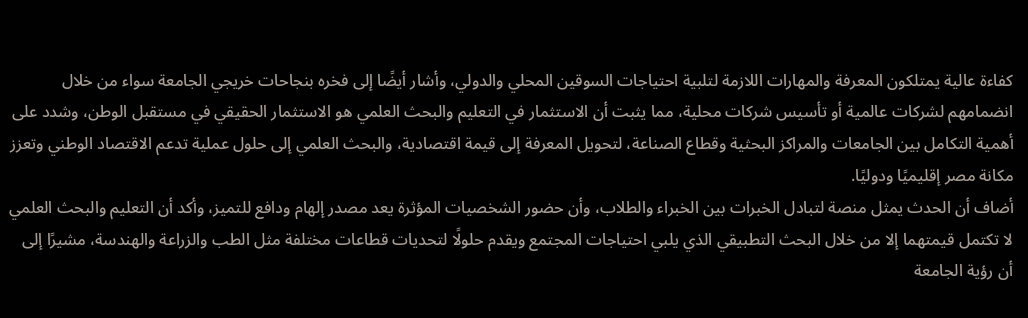كفاءة عالية يمتلكون المعرفة والمهارات اللازمة لتلبية احتياجات السوقين المحلي والدولي، وأشار أيضًا إلى فخره بنجاحات خريجي الجامعة سواء من خلال انضمامهم لشركات عالمية أو تأسيس شركات محلية، مما يثبت أن الاستثمار في التعليم والبحث العلمي هو الاستثمار الحقيقي في مستقبل الوطن، وشدد على أهمية التكامل بين الجامعات والمراكز البحثية وقطاع الصناعة، لتحويل المعرفة إلى قيمة اقتصادية، والبحث العلمي إلى حلول عملية تدعم الاقتصاد الوطني وتعزز مكانة مصر إقليميًا ودوليًا.
أضاف أن الحدث يمثل منصة لتبادل الخبرات بين الخبراء والطلاب، وأن حضور الشخصيات المؤثرة يعد مصدر إلهام ودافع للتميز، وأكد أن التعليم والبحث العلمي لا تكتمل قيمتهما إلا من خلال البحث التطبيقي الذي يلبي احتياجات المجتمع ويقدم حلولًا لتحديات قطاعات مختلفة مثل الطب والزراعة والهندسة، مشيرًا إلى أن رؤية الجامعة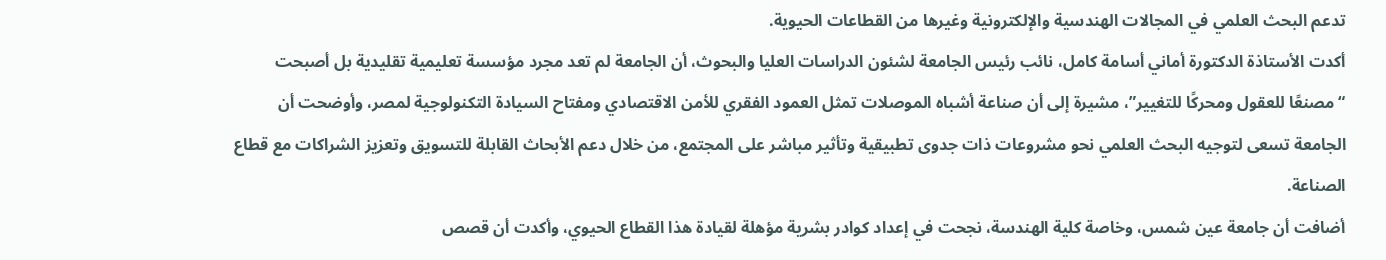تدعم البحث العلمي في المجالات الهندسية والإلكترونية وغيرها من القطاعات الحيوية.
أكدت الأستاذة الدكتورة أماني أسامة كامل، نائب رئيس الجامعة لشئون الدراسات العليا والبحوث، أن الجامعة لم تعد مجرد مؤسسة تعليمية تقليدية بل أصبحت “مصنعًا للعقول ومحركًا للتغيير”، مشيرة إلى أن صناعة أشباه الموصلات تمثل العمود الفقري للأمن الاقتصادي ومفتاح السيادة التكنولوجية لمصر، وأوضحت أن الجامعة تسعى لتوجيه البحث العلمي نحو مشروعات ذات جدوى تطبيقية وتأثير مباشر على المجتمع، من خلال دعم الأبحاث القابلة للتسويق وتعزيز الشراكات مع قطاع الصناعة.
أضافت أن جامعة عين شمس، وخاصة كلية الهندسة، نجحت في إعداد كوادر بشرية مؤهلة لقيادة هذا القطاع الحيوي، وأكدت أن قصص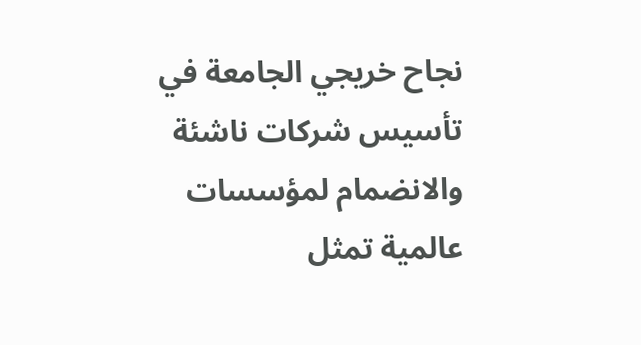نجاح خريجي الجامعة في تأسيس شركات ناشئة والانضمام لمؤسسات عالمية تمثل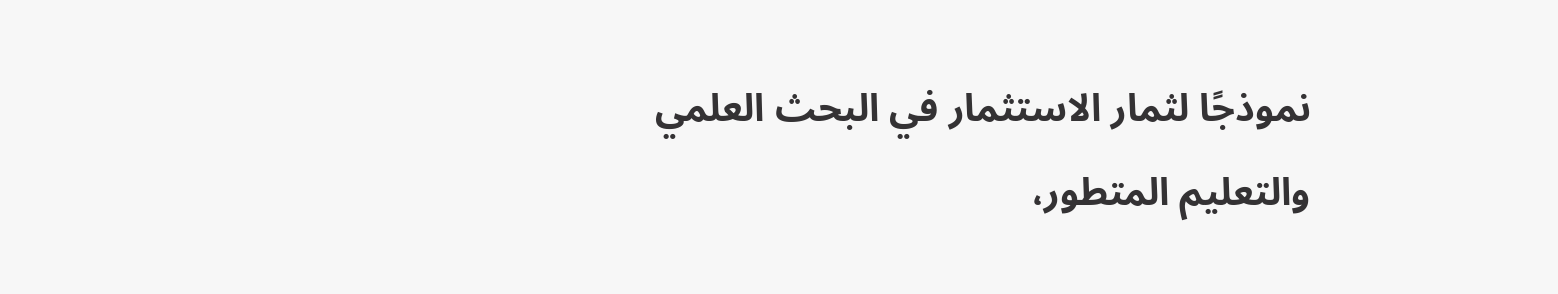نموذجًا لثمار الاستثمار في البحث العلمي والتعليم المتطور،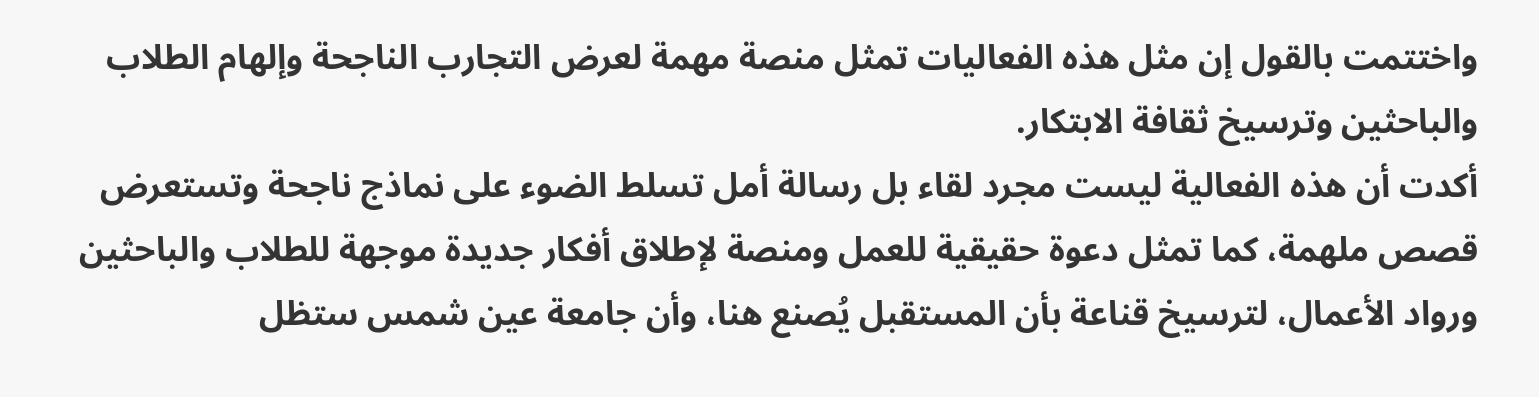واختتمت بالقول إن مثل هذه الفعاليات تمثل منصة مهمة لعرض التجارب الناجحة وإلهام الطلاب والباحثين وترسيخ ثقافة الابتكار.
أكدت أن هذه الفعالية ليست مجرد لقاء بل رسالة أمل تسلط الضوء على نماذج ناجحة وتستعرض قصص ملهمة، كما تمثل دعوة حقيقية للعمل ومنصة لإطلاق أفكار جديدة موجهة للطلاب والباحثين ورواد الأعمال، لترسيخ قناعة بأن المستقبل يُصنع هنا، وأن جامعة عين شمس ستظل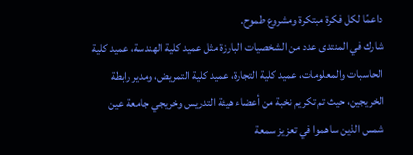داعمًا لكل فكرة مبتكرة ومشروع طموح.
شارك في المنتدى عدد من الشخصيات البارزة مثل عميد كلية الهندسة، عميد كلية الحاسبات والمعلومات، عميد كلية التجارة، عميد كلية التمريض، ومدير رابطة الخريجين، حيث تم تكريم نخبة من أعضاء هيئة التدريس وخريجي جامعة عين شمس الذين ساهموا في تعزيز سمعة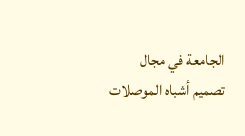الجامعة في مجال تصميم أشباه الموصلات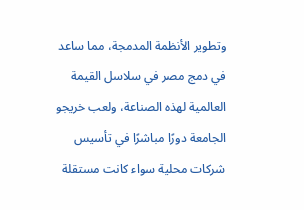وتطوير الأنظمة المدمجة، مما ساعد في دمج مصر في سلاسل القيمة العالمية لهذه الصناعة، ولعب خريجو الجامعة دورًا مباشرًا في تأسيس شركات محلية سواء كانت مستقلة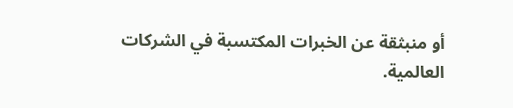أو منبثقة عن الخبرات المكتسبة في الشركات العالمية.